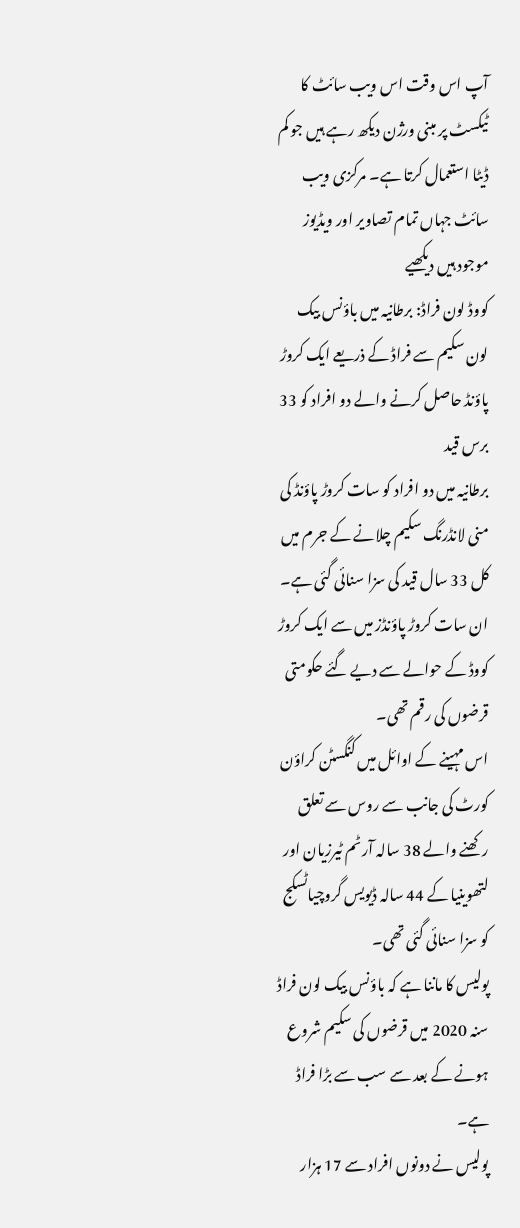آپ اس وقت اس ویب سائٹ کا ٹیکسٹ پر مبنی ورژن دیکھ رہے ہیں جو کم ڈیٹا استعمال کرتا ہے۔ مرکزی ویب سائٹ جہاں تمام تصاویر اور ویڈیوز موجود ہیں دیکھیے
کووڈ لون فراڈ: برطانیہ میں باؤنس بیک لون سکیم سے فراڈ کے ذریعے ایک کروڑ پاؤنڈ حاصل کرنے والے دو افراد کو 33 برس قید
برطانیہ میں دو افراد کو سات کروڑ پاؤنڈ کی منی لانڈرنگ سکیم چلانے کے جرم میں کل 33 سال قید کی سزا سنائی گئی ہے۔ ان سات کروڑ پاؤنڈز میں سے ایک کروڑ کووڈ کے حوالے سے دیے گئے حکومتی قرضوں کی رقم تھی۔
اس مہینے کے اوائل میں کنگسٹن کراؤن کورٹ کی جانب سے روس سے تعلق رکھنے والے 38 سالہ آرٹم ٹیرزیان اور لتھوینیا کے 44 سالہ ڈیویس گروچیاٹسکج کو سزا سنائی گئی تھی۔
پولیس کا ماننا ہے کہ باؤنس بیک لون فراڈ سنہ 2020 میں قرضوں کی سکیم شروع ہونے کے بعد سے سب سے بڑا فراڈ ہے۔
پولیس نے دونوں افراد سے 17 ہزار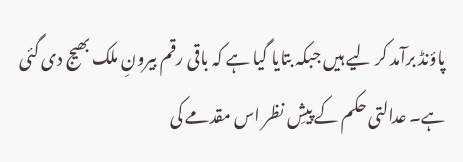پاؤنڈ برآمد کر لیے ہیں جبکہ بتایا گیا ہے کہ باقی رقم بیرونِ ملک بھیج دی گئی ہے۔ عدالتی حکم کے پیشِ نظر اس مقدمے کی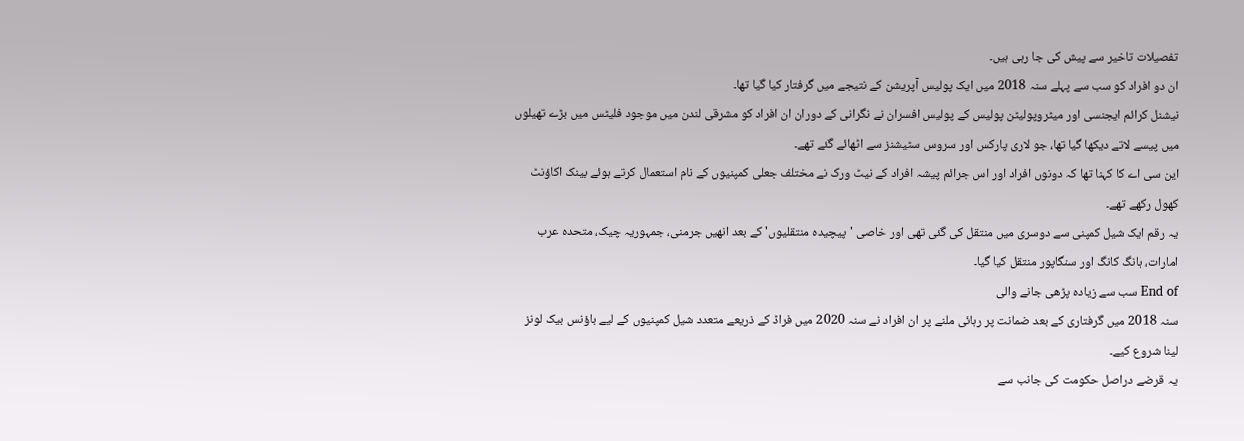تفصیلات تاخیر سے پیش کی جا رہی ہیں۔
ان دو افراد کو سب سے پہلے سنہ 2018 میں ایک پولیس آپریشن کے نتیجے میں گرفتار کیا گیا تھا۔
نیشنل کرائم ایجنسی اور میٹروپولیٹن پولیس کے پولیس افسران نے نگرانی کے دوران ان افراد کو مشرقی لندن میں موجود فلیٹس میں بڑے تھیلوں میں پیسے لاتے دیکھا گیا تھا، جو لاری پارکس اور سروس سٹیشنز سے اٹھائے گئے تھے۔
این سی اے کا کہنا تھا کہ دونوں افراد اور اس جرائم پیشہ افراد کے نیٹ ورک نے مختلف جعلی کمپنیوں کے نام استعمال کرتے ہوئے بینک اکاؤنٹ کھول رکھے تھے۔
یہ رقم ایک شیل کمپنی سے دوسری میں منتقل کی گئی تھی اور خاصی 'پیچیدہ منتقلیوں' کے بعد انھیں جرمنی، جمہوریہ چیک، متحدہ عرب امارات، ہانگ کانگ اور سنگاپور منتقل کیا گیا۔
End of سب سے زیادہ پڑھی جانے والی
سنہ 2018 میں گرفتاری کے بعد ضمانت پر رہائی ملنے پر ان افراد نے سنہ 2020 میں فراڈ کے ذریعے متعدد شیل کمپنیوں کے لیے باؤنس بیک لونز لینا شروع کیے۔
یہ قرضے دراصل حکومت کی جانب سے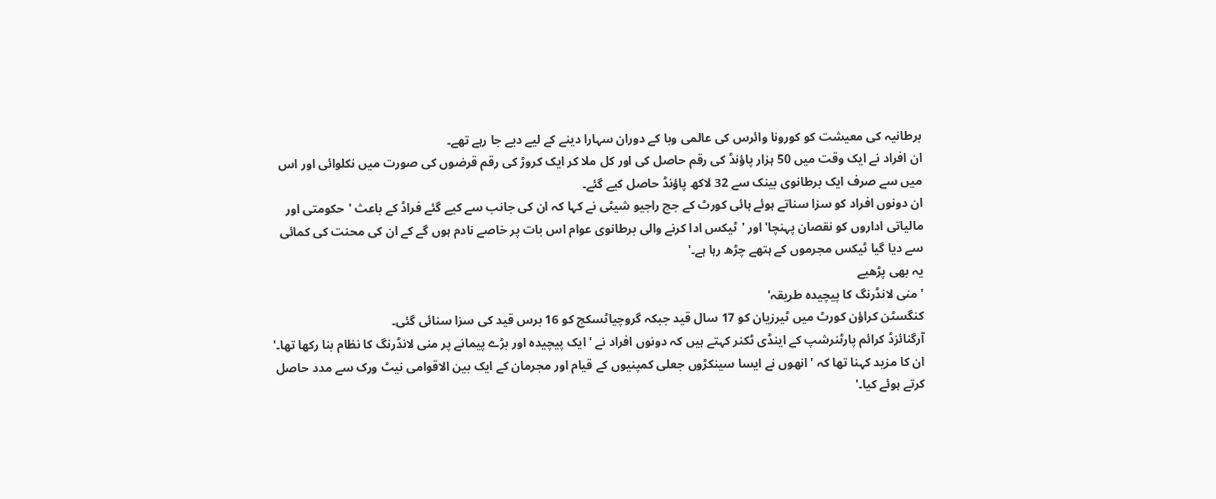برطانیہ کی معیشت کو کورونا وائرس کی عالمی وبا کے دوران سہارا دینے کے لیے دیے جا رہے تھے۔
ان افراد نے ایک وقت میں 50 ہزار پاؤنڈ کی رقم حاصل کی اور کل ملا کر ایک کروڑ کی رقم قرضوں کی صورت میں نکلوائی اور اس میں سے صرف ایک برطانوی بینک سے 32 لاکھ پاؤنڈ حاصل کیے گئے۔
ان دونوں افراد کو سزا سناتے ہوئے ہائی کورٹ کے جج راجیو شیٹی نے کہا کہ ان کی جانب سے کیے گئے فراڈ کے باعث 'حکومتی اور مالیاتی اداروں کو نقصان پہنچا' اور 'ٹیکس ادا کرنے والی برطانوی عوام اس بات پر خاصے نادم ہوں گے کے ان کی محنت کی کمائی سے دیا گیا ٹیکس مجرموں کے ہتھے چڑھ رہا ہے۔'
یہ بھی پڑھیے
'منی لانڈرنگ کا پیچیدہ طریقہ'
کنگسٹن کراؤن کورٹ میں ٹیرزیان کو 17 سال قید جبکہ گروچیاٹسکج کو 16 برس قید کی سزا سنائی گئی۔
آرگنائزڈ کرائم پارٹنرشپ کے اینڈی ٹکنر کہتے ہیں کہ دونوں افراد نے 'ایک پیچیدہ اور بڑے پیمانے پر منی لانڈرنگ کا نظام بنا رکھا تھا۔'
ان کا مزید کہنا تھا کہ 'انھوں نے ایسا سینکڑوں جعلی کمپنیوں کے قیام اور مجرمان کے ایک بین الاقوامی نیٹ ورک سے مدد حاصل کرتے ہوئے کیا۔'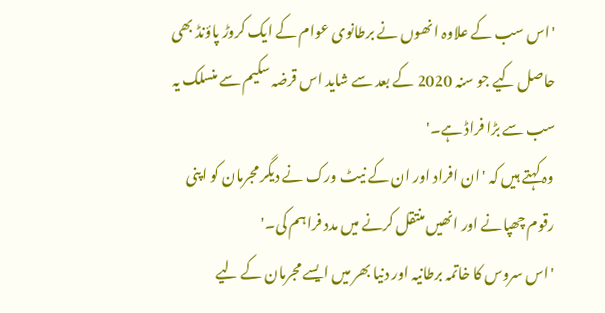'اس سب کے علاوہ انھوں نے برطانوی عوام کے ایک کروڑ پاؤنڈ بھی حاصل کیے جو سنہ 2020 کے بعد سے شاید اس قرضہ سکیم سے منسلک یہ سب سے بڑا فراڈ ہے۔'
وہ کہتے ہیں کہ 'ان افراد اور ان کے نیٹ ورک نے دیگر مجرمان کو اپنی رقوم چھپانے اور انھیں منتقل کرنے میں مدد فراہم کی۔'
'اس سروس کا خاتمہ برطانیہ اور دنیا بھر میں ایسے مجرمان کے لیے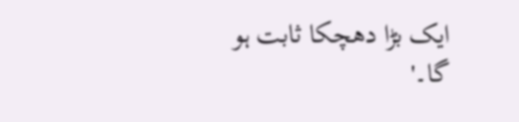ایک بڑا دھچکا ثابت ہو گا۔'